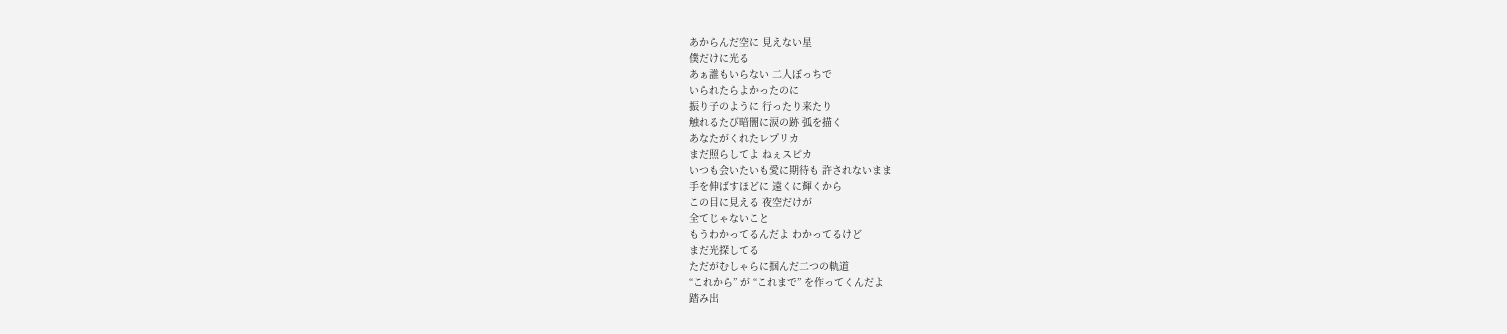あからんだ空に 見えない星
僕だけに光る
あぁ誰もいらない 二人ぼっちで
いられたらよかったのに
振り子のように 行ったり来たり
触れるたび暗闇に涙の跡 弧を描く
あなたがくれたレプリカ
まだ照らしてよ ねぇスピカ
いつも会いたいも愛に期待も 許されないまま
手を伸ばすほどに 遠くに輝くから
この目に見える 夜空だけが
全てじゃないこと
もうわかってるんだよ わかってるけど
まだ光探してる
ただがむしゃらに掴んだ二つの軌道
“これから” が “これまで” を作ってくんだよ
踏み出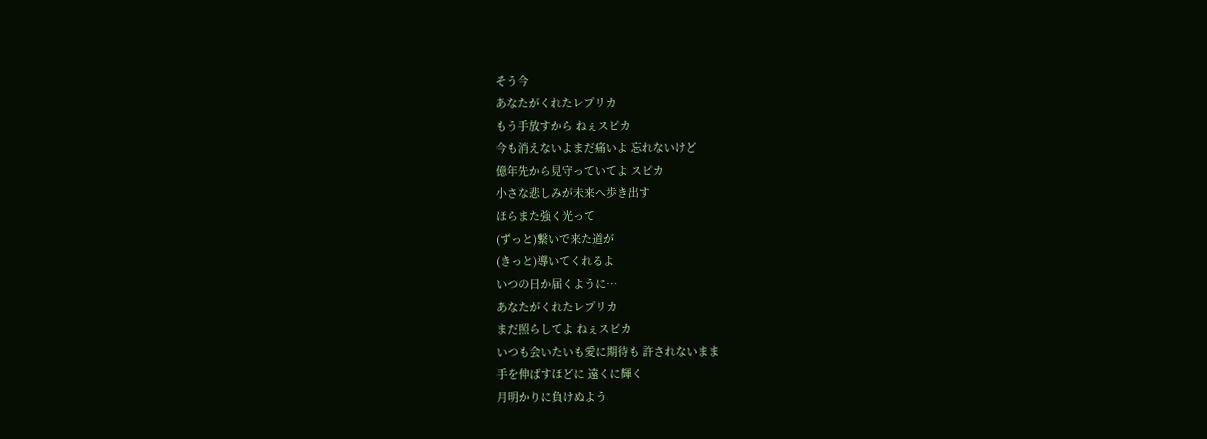そう今
あなたがくれたレプリカ
もう手放すから ねぇスピカ
今も消えないよまだ痛いよ 忘れないけど
億年先から見守っていてよ スピカ
小さな悲しみが未来へ歩き出す
ほらまた強く光って
(ずっと)繋いで来た道が
(きっと)導いてくれるよ
いつの日か届くように…
あなたがくれたレプリカ
まだ照らしてよ ねぇスピカ
いつも会いたいも愛に期待も 許されないまま
手を伸ばすほどに 遠くに輝く
月明かりに負けぬよう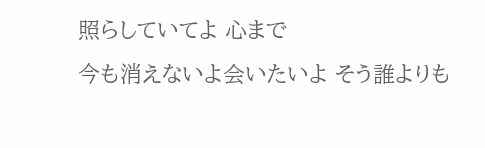照らしていてよ 心まで
今も消えないよ会いたいよ そう誰よりも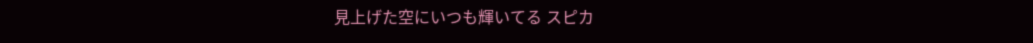見上げた空にいつも輝いてる スピカ